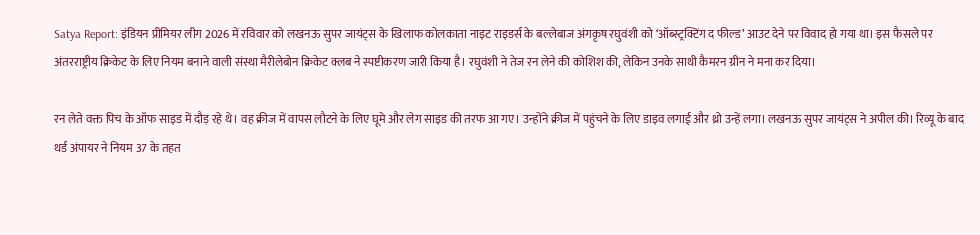Satya Report: इंडियन प्रीमियर लीग 2026 में रविवार को लखनऊ सुपर जायंट्स के खिलाफ कोलकाता नाइट राइडर्स के बल्लेबाज अंगकृष रघुवंशी को ‘ऑब्स्ट्रक्टिंग द फील्ड’ आउट देने पर विवाद हो गया था। इस फैसले पर अंतरराष्ट्रीय क्रिकेट के लिए नियम बनाने वाली संस्था मैरीलेबोन क्रिकेट क्लब ने स्पष्टीकरण जारी किया है। रघुवंशी ने तेज रन लेने की कोशिश की, लेकिन उनके साथी कैमरन ग्रीन ने मना कर दिया।

रन लेते वक्त पिच के ऑफ साइड में दौड़ रहे थे। वह क्रीज में वापस लौटने के लिए घूमे और लेग साइड की तरफ आ गए। उन्होंने क्रीज में पहुंचने के लिए डाइव लगाई और थ्रो उन्हें लगा। लखनऊ सुपर जायंट्स ने अपील की। रिव्यू के बाद थर्ड अंपायर ने नियम 37 के तहत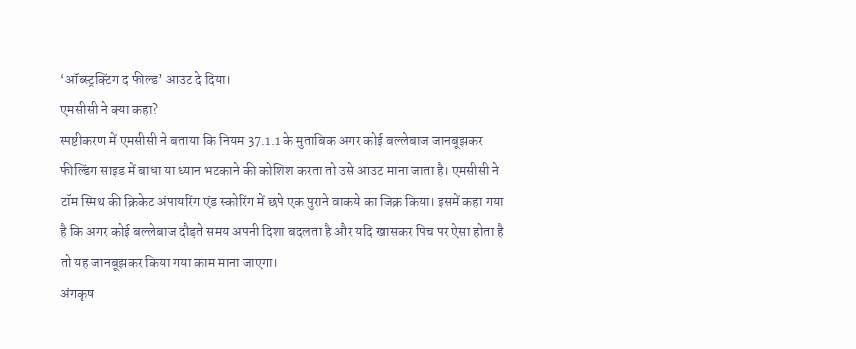‘ऑब्स्ट्रक्टिंग द फील्ड’ आउट दे दिया।
एमसीसी ने क्या कहा?
स्पष्टीकरण में एमसीसी ने बताया कि नियम 37.1.1 के मुताबिक अगर कोई बल्लेबाज जानबूझकर फील्डिंग साइड में बाधा या ध्यान भटकाने की कोशिश करता तो उसे आउट माना जाता है। एमसीसी ने टॉम स्मिथ की क्रिकेट अंपायरिंग एंड स्कोरिंग में छपे एक पुराने वाकये का जिक्र किया। इसमें कहा गया है कि अगर कोई बल्लेबाज दौड़ते समय अपनी दिशा बदलता है और यदि खासकर पिच पर ऐसा होता है तो यह जानबूझकर किया गया काम माना जाएगा।
अंगकृष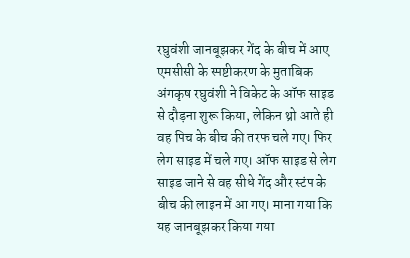रघुवंशी जानबूझकर गेंद के बीच में आए
एमसीसी के स्पष्टीकरण के मुताबिक अंगकृष रघुवंशी ने विकेट के ऑफ साइड से दौड़ना शुरू किया, लेकिन थ्रो आते ही वह पिच के बीच की तरफ चले गए। फिर लेग साइड में चले गए। ऑफ साइड से लेग साइड जाने से वह सीधे गेंद और स्टंप के बीच की लाइन में आ गए। माना गया कि यह जानबूझकर किया गया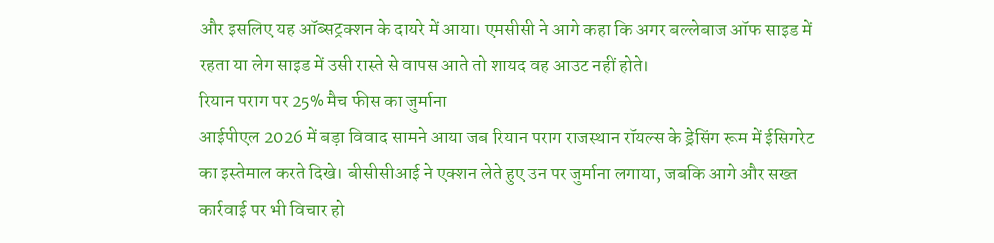और इसलिए यह ऑब्सट्रक्शन के दायरे में आया। एमसीसी ने आगे कहा कि अगर बल्लेबाज ऑफ साइड में रहता या लेग साइड में उसी रास्ते से वापस आते तो शायद वह आउट नहीं होते।
रियान पराग पर 25% मैच फीस का जुर्माना
आईपीएल 2026 में बड़ा विवाद सामने आया जब रियान पराग राजस्थान रॉयल्स के ड्रेसिंग रूम में ईसिगरेट का इस्तेमाल करते दिखे। बीसीसीआई ने एक्शन लेते हुए उन पर जुर्माना लगाया, जबकि आगे और सख्त कार्रवाई पर भी विचार हो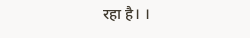रहा है। ।